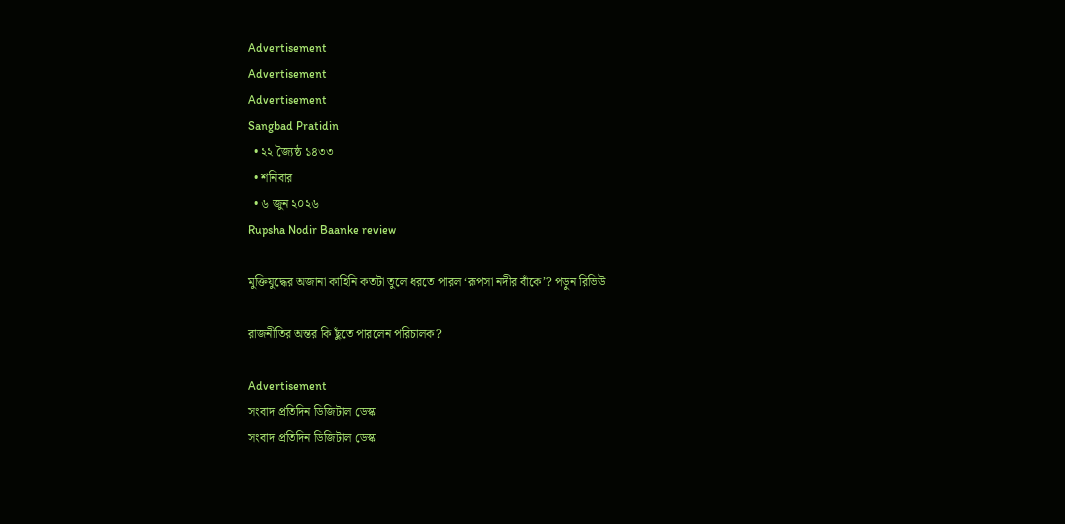Advertisement
Advertisement
Advertisement
Sangbad Pratidin
  • ২২ জ্যৈষ্ঠ ১৪৩৩
  • শনিবার
  • ৬ জুন ২০২৬
Rupsha Nodir Baanke review

মুক্তিযুদ্ধের অজানা কাহিনি কতটা তুলে ধরতে পারল ‘রূপসা নদীর বাঁকে’? পড়ুন রিভিউ

রাজনীতির অন্তর কি ছুঁতে পারলেন পরিচালক?

Advertisement
সংবাদ প্রতিদিন ডিজিটাল ডেস্ক
সংবাদ প্রতিদিন ডিজিটাল ডেস্ক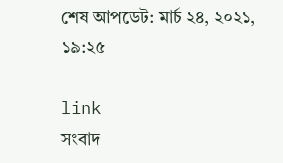শেষ আপডেট: মার্চ ২৪, ২০২১, ১৯:২৫

link
সংবাদ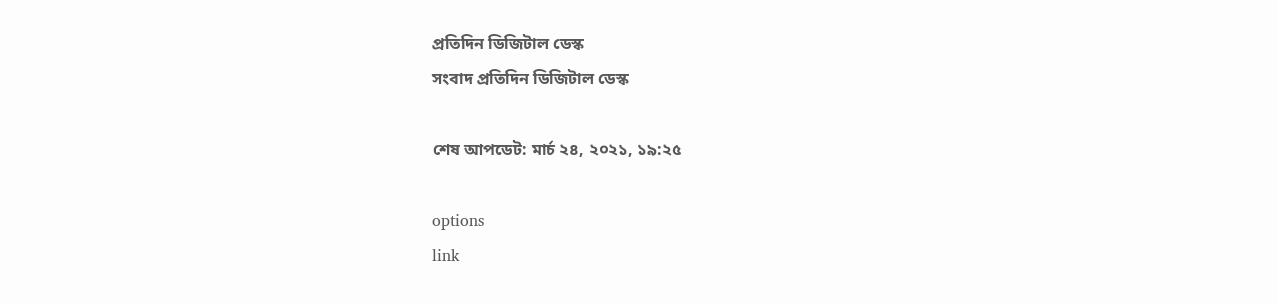প্রতিদিন ডিজিটাল ডেস্ক
সংবাদ প্রতিদিন ডিজিটাল ডেস্ক

শেষ আপডেট: মার্চ ২৪, ২০২১, ১৯:২৫

options
link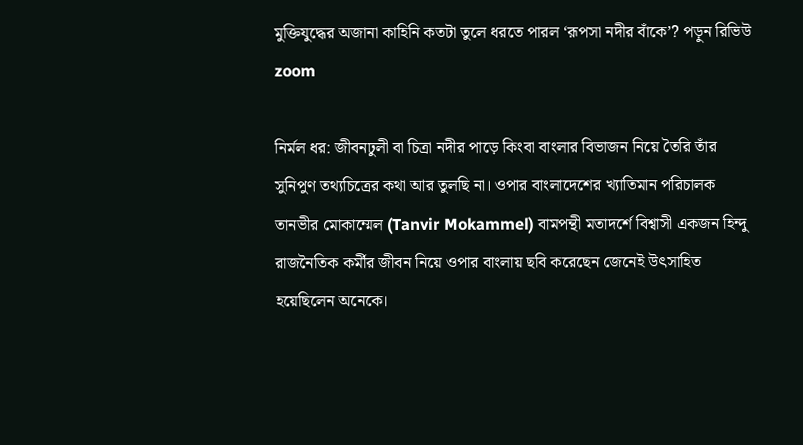মুক্তিযুদ্ধের অজানা কাহিনি কতটা তুলে ধরতে পারল ‘রূপসা নদীর বাঁকে’? পড়ুন রিভিউ zoom

নির্মল ধর: জীবনঢুলী বা চিত্রা নদীর পাড়ে কিংবা বাংলার বিভাজন নিয়ে তৈরি তাঁর সুনিপুণ তথ্যচিত্রের কথা আর তুলছি না। ওপার বাংলাদেশের খ্যাতিমান পরিচালক তানভীর মোকাম্মেল (Tanvir Mokammel) বামপন্থী মতাদর্শে বিশ্বাসী একজন হিন্দু রাজনৈতিক কর্মীর জীবন নিয়ে ওপার বাংলায় ছবি করেছেন জেনেই উৎসাহিত হয়েছিলেন অনেকে।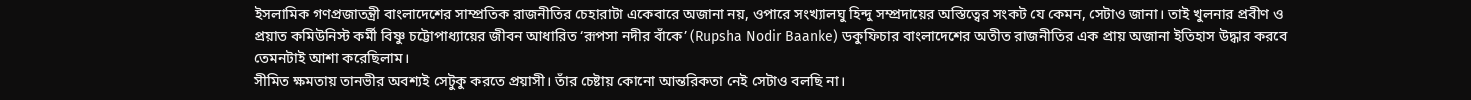ইসলামিক গণপ্রজাতন্ত্রী বাংলাদেশের সাম্প্রতিক রাজনীতির চেহারাটা একেবারে অজানা নয়, ওপারে সংখ্যালঘু হিন্দু সম্প্রদায়ের অস্তিত্বের সংকট যে কেমন, সেটাও জানা। তাই খুলনার প্রবীণ ও প্রয়াত কমিউনিস্ট কর্মী বিষ্ণু চট্টোপাধ্যায়ের জীবন আধারিত ‘রূপসা নদীর বাঁকে’ (Rupsha Nodir Baanke) ডকুফিচার বাংলাদেশের অতীত রাজনীতির এক প্রায় অজানা ইতিহাস উদ্ধার করবে তেমনটাই আশা করেছিলাম।
সীমিত ক্ষমতায় তানভীর অবশ্যই সেটুকু করতে প্রয়াসী। তাঁর চেষ্টায় কোনো আন্তরিকতা নেই সেটাও বলছি না।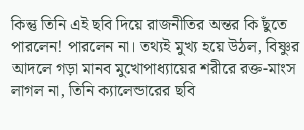কিন্তু তিনি এই ছবি দিয়ে রাজনীতির অন্তর কি ছুঁতে পারলেন! পারলেন না। তথ্যই মুখ্য হয়ে উঠল, বিষ্ণুর আদলে গড়া মানব মুখোপাধ্যায়ের শরীরে রক্ত-মাংস লাগল না, তিনি ক্যালেন্ডারের ছবি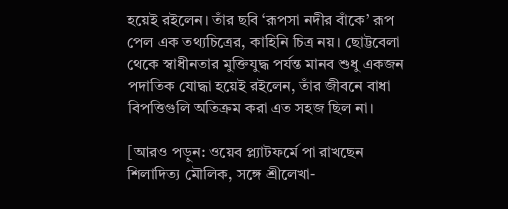হয়েই রইলেন। তাঁর ছবি ‘রূপসা নদীর বাঁকে’ রূপ পেল এক তথ্যচিত্রের, কাহিনি চিত্র নয়। ছোট্টবেলা থেকে স্বাধীনতার মুক্তিযুদ্ধ পর্যন্ত মানব শুধু একজন পদাতিক যোদ্ধা হয়েই রইলেন, তাঁর জীবনে বাধা বিপত্তিগুলি অতিক্রম করা এত সহজ ছিল না।

[আরও পড়ুন: ওয়েব প্ল্যাটফর্মে পা রাখছেন শিলাদিত্য মৌলিক, সঙ্গে শ্রীলেখা-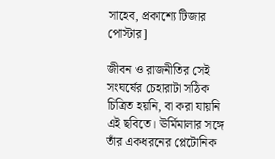সাহেব, প্রকাশ্যে টিজার পোস্টার]

জীবন ও রাজনীতির সেই সংঘর্ষের চেহারাটা সঠিক চিত্রিত হয়নি, বা করা যায়নি এই ছবিতে। ঊর্মিমালার সঙ্গে তাঁর একধরনের প্লেটোনিক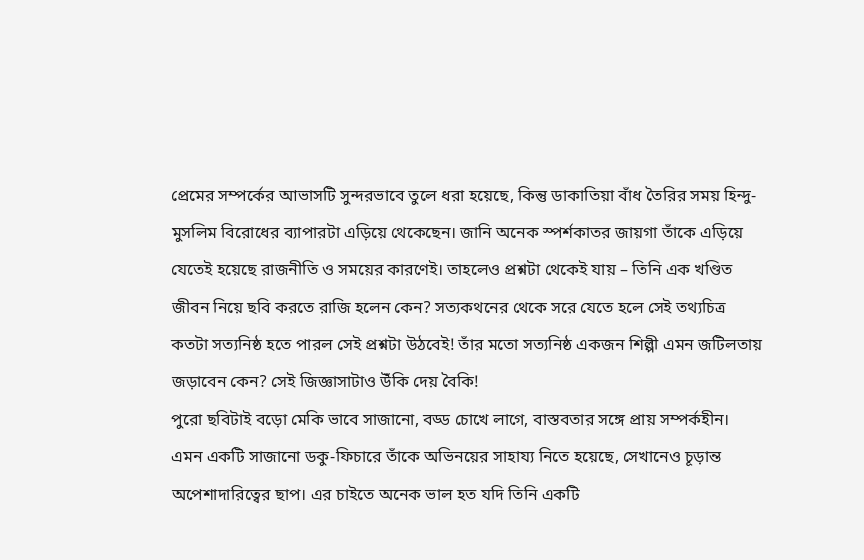প্রেমের সম্পর্কের আভাসটি সুন্দরভাবে তুলে ধরা হয়েছে, কিন্তু ডাকাতিয়া বাঁধ তৈরির সময় হিন্দু-মুসলিম বিরোধের ব্যাপারটা এড়িয়ে থেকেছেন। জানি অনেক স্পর্শকাতর জায়গা তাঁকে এড়িয়ে যেতেই হয়েছে রাজনীতি ও সময়ের কারণেই। তাহলেও প্রশ্নটা থেকেই যায় – তিনি এক খণ্ডিত জীবন নিয়ে ছবি করতে রাজি হলেন কেন? সত্যকথনের থেকে সরে যেতে হলে সেই তথ্যচিত্র কতটা সত্যনিষ্ঠ হতে পারল সেই প্রশ্নটা উঠবেই! তাঁর মতো সত্যনিষ্ঠ একজন শিল্পী এমন জটিলতায় জড়াবেন কেন? সেই জিজ্ঞাসাটাও উঁকি দেয় বৈকি!
পুরো ছবিটাই বড়ো মেকি ভাবে সাজানো, বড্ড চোখে লাগে, বাস্তবতার সঙ্গে প্রায় সম্পর্কহীন।
এমন একটি সাজানো ডকু-ফিচারে তাঁকে অভিনয়ের সাহায্য নিতে হয়েছে, সেখানেও চূড়ান্ত অপেশাদারিত্বের ছাপ। এর চাইতে অনেক ভাল হত যদি তিনি একটি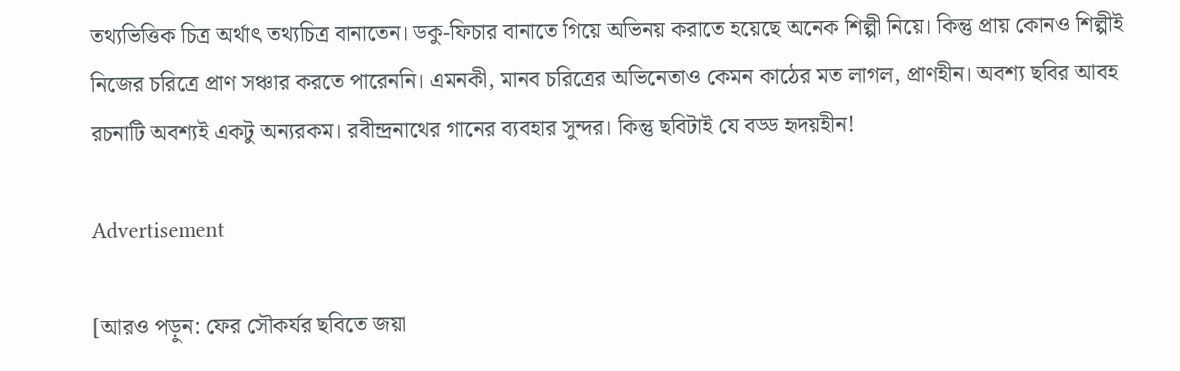তথ্যভিত্তিক চিত্র অর্থাৎ তথ্যচিত্র বানাতেন। ডকু-ফিচার বানাতে গিয়ে অভিনয় করাতে হয়েছে অনেক শিল্পী নিয়ে। কিন্তু প্রায় কোনও শিল্পীই নিজের চরিত্রে প্রাণ সঞ্চার করতে পারেননি। এমনকী, মানব চরিত্রের অভিনেতাও কেমন কাঠের মত লাগল, প্রাণহীন। অবশ্য ছবির আবহ রচনাটি অবশ্যই একটু অন্যরকম। রবীন্দ্রনাথের গানের ব্যবহার সুন্দর। কিন্তু ছবিটাই যে বড্ড হৃদয়হীন!

Advertisement

[আরও পড়ুন: ফের সৌকর্যর ছবিতে জয়া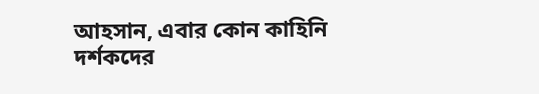আহসান, এবার কোন কাহিনি দর্শকদের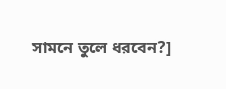সামনে তুলে ধরবেন?]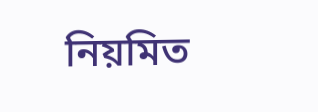নিয়মিত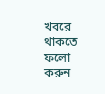খবরে থাকতে ফলো করুন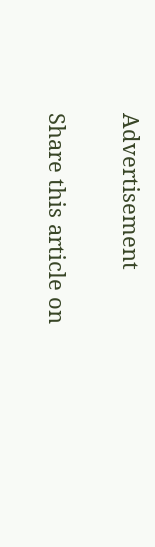Advertisement

Share this article on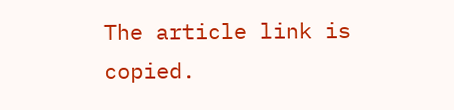The article link is copied.